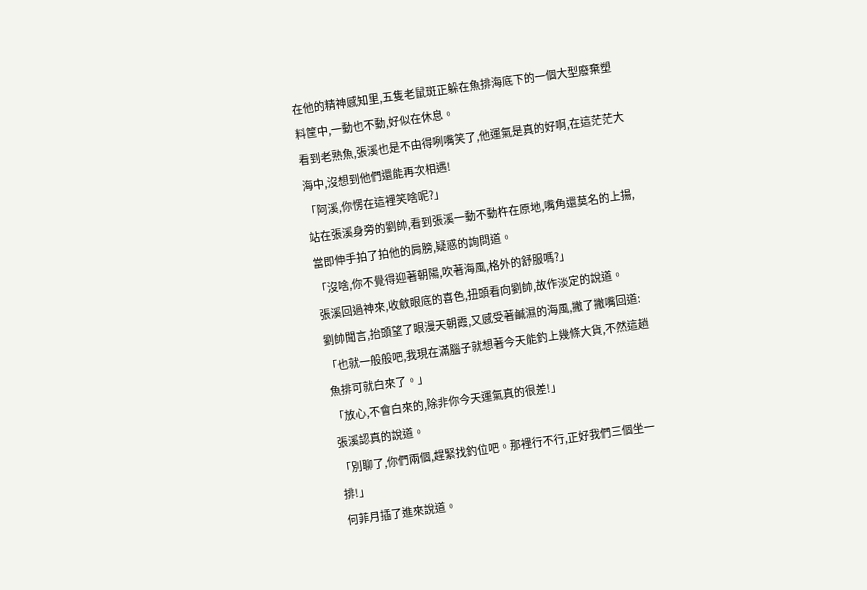在他的精神感知里,五隻老鼠斑正躲在魚排海底下的一個大型廢棄塑料筐中,一動也不動,好似在休息。
看到老熟魚,張溪也是不由得咧嘴笑了,他運氣是真的好啊,在這茫茫大海中,沒想到他們還能再次相遇!
「阿溪,你愣在這裡笑啥呢?」
站在張溪身旁的劉帥,看到張溪一動不動杵在原地,嘴角還莫名的上揚,當即伸手拍了拍他的肩膀,疑惑的詢問道。
「沒啥,你不覺得迎著朝陽,吹著海風,格外的舒服嗎?」
張溪回過神來,收斂眼底的喜色,扭頭看向劉帥,故作淡定的說道。
劉帥聞言,抬頭望了眼漫天朝霞,又感受著鹹濕的海風,撇了撇嘴回道:
「也就一般般吧,我現在滿腦子就想著今天能釣上幾條大貨,不然這趟魚排可就白來了。」
「放心,不會白來的,除非你今天運氣真的很差!」
張溪認真的說道。
「別聊了,你們兩個,趕緊找釣位吧。那裡行不行,正好我們三個坐一排!」
何菲月插了進來說道。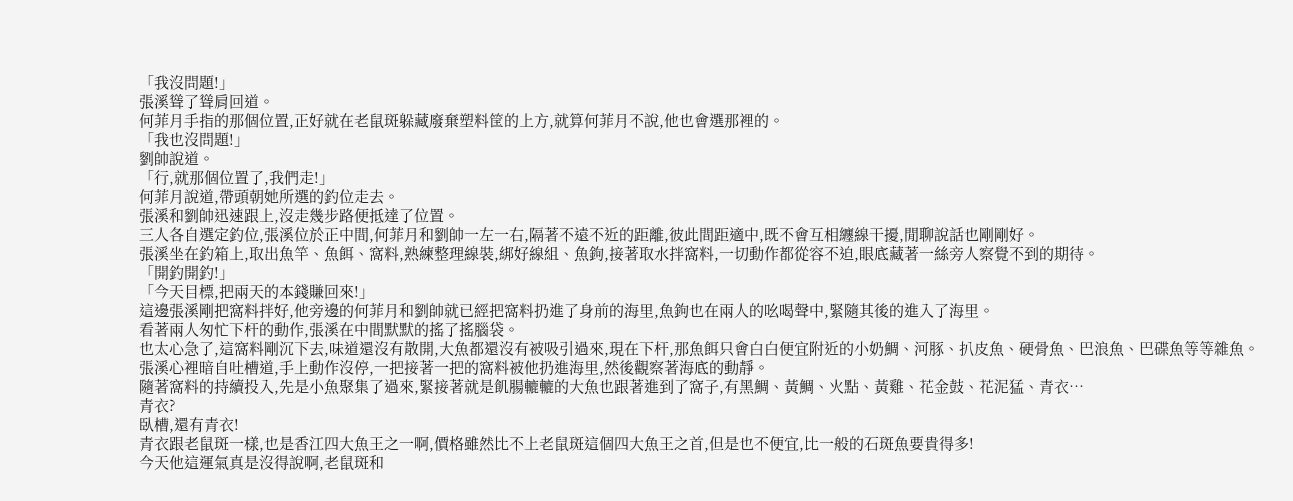「我沒問題!」
張溪聳了聳肩回道。
何菲月手指的那個位置,正好就在老鼠斑躲藏廢棄塑料筐的上方,就算何菲月不說,他也會選那裡的。
「我也沒問題!」
劉帥說道。
「行,就那個位置了,我們走!」
何菲月說道,帶頭朝她所選的釣位走去。
張溪和劉帥迅速跟上,沒走幾步路便抵達了位置。
三人各自選定釣位,張溪位於正中間,何菲月和劉帥一左一右,隔著不遠不近的距離,彼此間距適中,既不會互相纏線干擾,閒聊說話也剛剛好。
張溪坐在釣箱上,取出魚竿、魚餌、窩料,熟練整理線裝,綁好線組、魚鉤,接著取水拌窩料,一切動作都從容不迫,眼底藏著一絲旁人察覺不到的期待。
「開釣開釣!」
「今天目標,把兩天的本錢賺回來!」
這邊張溪剛把窩料拌好,他旁邊的何菲月和劉帥就已經把窩料扔進了身前的海里,魚鉤也在兩人的吆喝聲中,緊隨其後的進入了海里。
看著兩人匆忙下杆的動作,張溪在中間默默的搖了搖腦袋。
也太心急了,這窩料剛沉下去,味道還沒有散開,大魚都還沒有被吸引過來,現在下杆,那魚餌只會白白便宜附近的小奶鯛、河豚、扒皮魚、硬骨魚、巴浪魚、巴碟魚等等雜魚。
張溪心裡暗自吐槽道,手上動作沒停,一把接著一把的窩料被他扔進海里,然後觀察著海底的動靜。
隨著窩料的持續投入,先是小魚聚集了過來,緊接著就是飢腸轆轆的大魚也跟著進到了窩子,有黑鯛、黃鯛、火點、黃雞、花金鼓、花泥猛、青衣…
青衣?
臥槽,還有青衣!
青衣跟老鼠斑一樣,也是香江四大魚王之一啊,價格雖然比不上老鼠斑這個四大魚王之首,但是也不便宜,比一般的石斑魚要貴得多!
今天他這運氣真是沒得說啊,老鼠斑和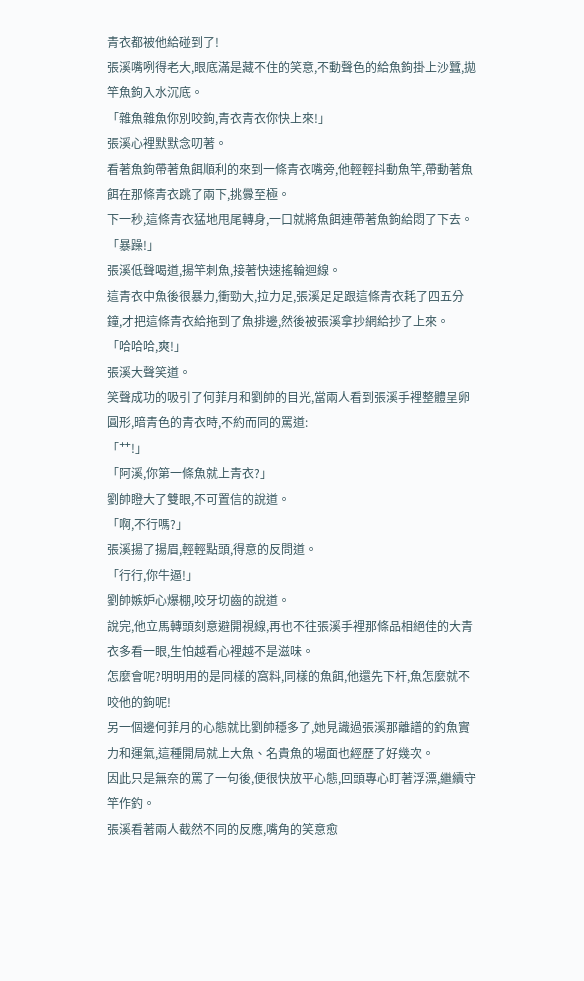青衣都被他給碰到了!
張溪嘴咧得老大,眼底滿是藏不住的笑意,不動聲色的給魚鉤掛上沙蠶,拋竿魚鉤入水沉底。
「雜魚雜魚你別咬鉤,青衣青衣你快上來!」
張溪心裡默默念叨著。
看著魚鉤帶著魚餌順利的來到一條青衣嘴旁,他輕輕抖動魚竿,帶動著魚餌在那條青衣跳了兩下,挑釁至極。
下一秒,這條青衣猛地甩尾轉身,一口就將魚餌連帶著魚鉤給悶了下去。
「暴躁!」
張溪低聲喝道,揚竿刺魚,接著快速搖輪迴線。
這青衣中魚後很暴力,衝勁大,拉力足,張溪足足跟這條青衣耗了四五分鐘,才把這條青衣給拖到了魚排邊,然後被張溪拿抄網給抄了上來。
「哈哈哈,爽!」
張溪大聲笑道。
笑聲成功的吸引了何菲月和劉帥的目光,當兩人看到張溪手裡整體呈卵圓形,暗青色的青衣時,不約而同的罵道:
「艹!」
「阿溪,你第一條魚就上青衣?」
劉帥瞪大了雙眼,不可置信的說道。
「啊,不行嗎?」
張溪揚了揚眉,輕輕點頭,得意的反問道。
「行行,你牛逼!」
劉帥嫉妒心爆棚,咬牙切齒的說道。
說完,他立馬轉頭刻意避開視線,再也不往張溪手裡那條品相絕佳的大青衣多看一眼,生怕越看心裡越不是滋味。
怎麼會呢?明明用的是同樣的窩料,同樣的魚餌,他還先下杆,魚怎麼就不咬他的鉤呢!
另一個邊何菲月的心態就比劉帥穩多了,她見識過張溪那離譜的釣魚實力和運氣,這種開局就上大魚、名貴魚的場面也經歷了好幾次。
因此只是無奈的罵了一句後,便很快放平心態,回頭專心盯著浮漂,繼續守竿作釣。
張溪看著兩人截然不同的反應,嘴角的笑意愈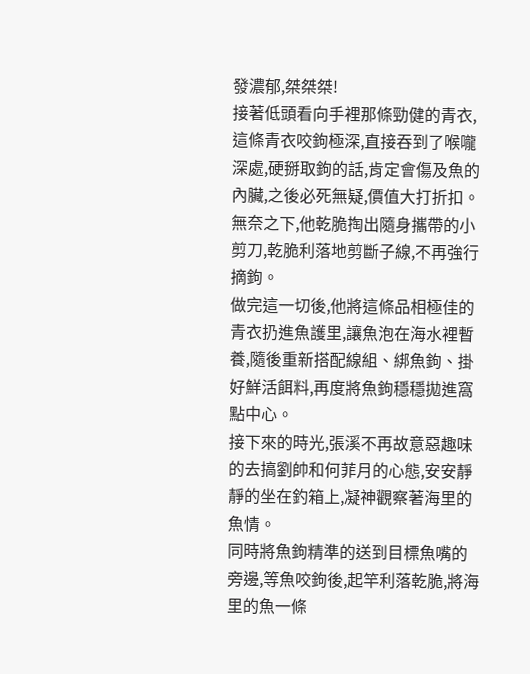發濃郁,桀桀桀!
接著低頭看向手裡那條勁健的青衣,這條青衣咬鉤極深,直接吞到了喉嚨深處,硬掰取鉤的話,肯定會傷及魚的內臟,之後必死無疑,價值大打折扣。
無奈之下,他乾脆掏出隨身攜帶的小剪刀,乾脆利落地剪斷子線,不再強行摘鉤。
做完這一切後,他將這條品相極佳的青衣扔進魚護里,讓魚泡在海水裡暫養,隨後重新搭配線組、綁魚鉤、掛好鮮活餌料,再度將魚鉤穩穩拋進窩點中心。
接下來的時光,張溪不再故意惡趣味的去搞劉帥和何菲月的心態,安安靜靜的坐在釣箱上,凝神觀察著海里的魚情。
同時將魚鉤精準的送到目標魚嘴的旁邊,等魚咬鉤後,起竿利落乾脆,將海里的魚一條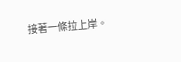接著一條拉上岸。